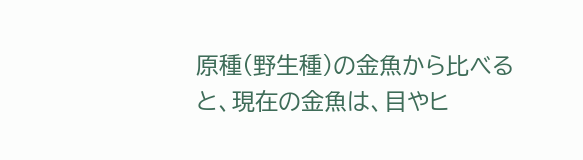原種(野生種)の金魚から比べると、現在の金魚は、目やヒ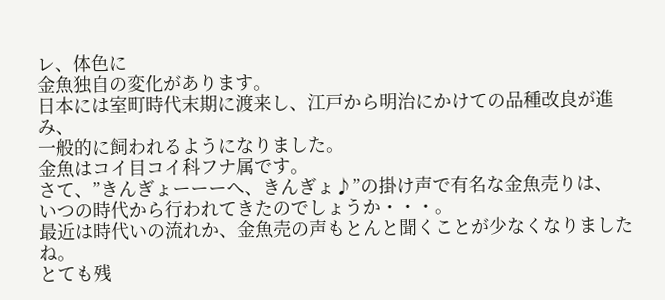レ、体色に
金魚独自の変化があります。
日本には室町時代末期に渡来し、江戸から明治にかけての品種改良が進み、
一般的に飼われるようになりました。
金魚はコイ目コイ科フナ属です。
さて、”きんぎょーーーへ、きんぎょ♪”の掛け声で有名な金魚売りは、
いつの時代から行われてきたのでしょうか・・・。
最近は時代いの流れか、金魚売の声もとんと聞くことが少なくなりましたね。
とても残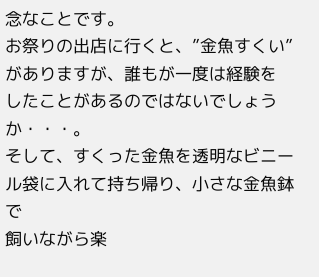念なことです。
お祭りの出店に行くと、”金魚すくい”がありますが、誰もが一度は経験を
したことがあるのではないでしょうか・・・。
そして、すくった金魚を透明なビニール袋に入れて持ち帰り、小さな金魚鉢で
飼いながら楽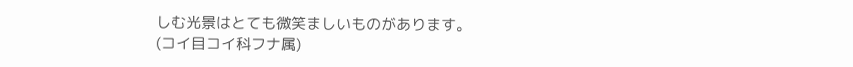しむ光景はとても微笑ましいものがあります。
(コイ目コイ科フナ属)